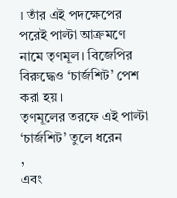। তাঁর এই পদক্ষেপের পরেই পাল্টা আক্রমণে নামে তৃণমূল। বিজেপির বিরুদ্ধেও ‘চার্জশিট’ পেশ করা হয়।
তৃণমূলের তরফে এই পাল্টা ‘চার্জশিট’ তুলে ধরেন
,
এবং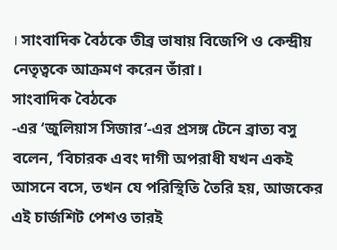। সাংবাদিক বৈঠকে তীব্র ভাষায় বিজেপি ও কেন্দ্রীয় নেতৃত্বকে আক্রমণ করেন তাঁরা।
সাংবাদিক বৈঠকে
-এর ‘জুলিয়াস সিজার’-এর প্রসঙ্গ টেনে ব্রাত্য বসু বলেন, ‘বিচারক এবং দাগী অপরাধী যখন একই আসনে বসে, তখন যে পরিস্থিতি তৈরি হয়, আজকের এই চার্জশিট পেশও তারই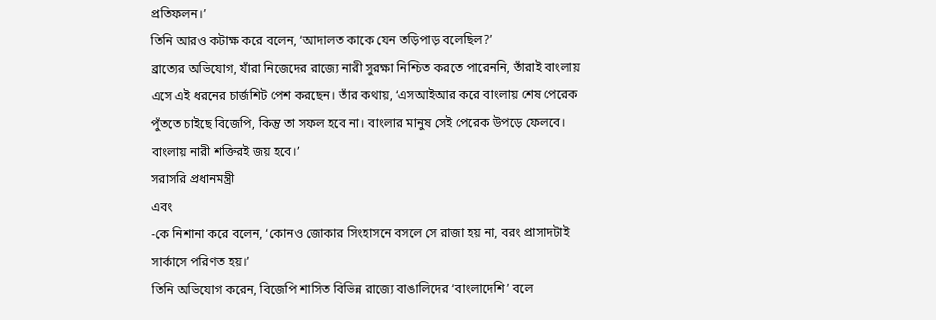প্রতিফলন।’
তিনি আরও কটাক্ষ করে বলেন, ‘আদালত কাকে যেন তড়িপাড় বলেছিল?’
ব্রাত্যের অভিযোগ, যাঁরা নিজেদের রাজ্যে নারী সুরক্ষা নিশ্চিত করতে পারেননি, তাঁরাই বাংলায় এসে এই ধরনের চার্জশিট পেশ করছেন। তাঁর কথায়, ‘এসআইআর করে বাংলায় শেষ পেরেক পুঁততে চাইছে বিজেপি, কিন্তু তা সফল হবে না। বাংলার মানুষ সেই পেরেক উপড়ে ফেলবে। বাংলায় নারী শক্তিরই জয় হবে।’
সরাসরি প্রধানমন্ত্রী
এবং
-কে নিশানা করে বলেন, ‘কোনও জোকার সিংহাসনে বসলে সে রাজা হয় না, বরং প্রাসাদটাই সার্কাসে পরিণত হয়।’
তিনি অভিযোগ করেন, বিজেপি শাসিত বিভিন্ন রাজ্যে বাঙালিদের ‘বাংলাদেশি’ বলে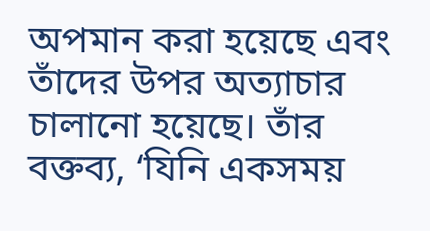অপমান করা হয়েছে এবং তাঁদের উপর অত্যাচার চালানো হয়েছে। তাঁর বক্তব্য, ‘যিনি একসময়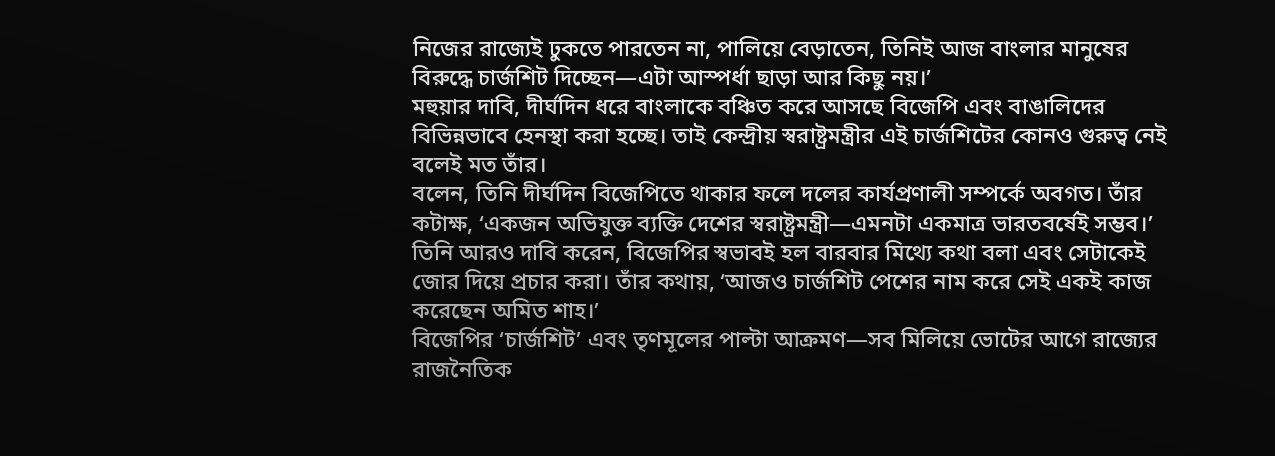নিজের রাজ্যেই ঢুকতে পারতেন না, পালিয়ে বেড়াতেন, তিনিই আজ বাংলার মানুষের বিরুদ্ধে চার্জশিট দিচ্ছেন—এটা আস্পর্ধা ছাড়া আর কিছু নয়।’
মহুয়ার দাবি, দীর্ঘদিন ধরে বাংলাকে বঞ্চিত করে আসছে বিজেপি এবং বাঙালিদের বিভিন্নভাবে হেনস্থা করা হচ্ছে। তাই কেন্দ্রীয় স্বরাষ্ট্রমন্ত্রীর এই চার্জশিটের কোনও গুরুত্ব নেই বলেই মত তাঁর।
বলেন, তিনি দীর্ঘদিন বিজেপিতে থাকার ফলে দলের কার্যপ্রণালী সম্পর্কে অবগত। তাঁর কটাক্ষ, ‘একজন অভিযুক্ত ব্যক্তি দেশের স্বরাষ্ট্রমন্ত্রী—এমনটা একমাত্র ভারতবর্ষেই সম্ভব।’
তিনি আরও দাবি করেন, বিজেপির স্বভাবই হল বারবার মিথ্যে কথা বলা এবং সেটাকেই জোর দিয়ে প্রচার করা। তাঁর কথায়, ‘আজও চার্জশিট পেশের নাম করে সেই একই কাজ করেছেন অমিত শাহ।’
বিজেপির ‘চার্জশিট’ এবং তৃণমূলের পাল্টা আক্রমণ—সব মিলিয়ে ভোটের আগে রাজ্যের রাজনৈতিক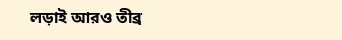লড়াই আরও তীব্র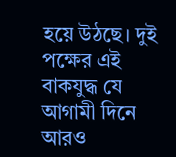হয়ে উঠছে। দুই পক্ষের এই বাকযুদ্ধ যে আগামী দিনে আরও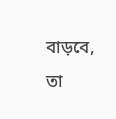বাড়বে, তা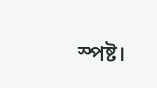স্পষ্ট।